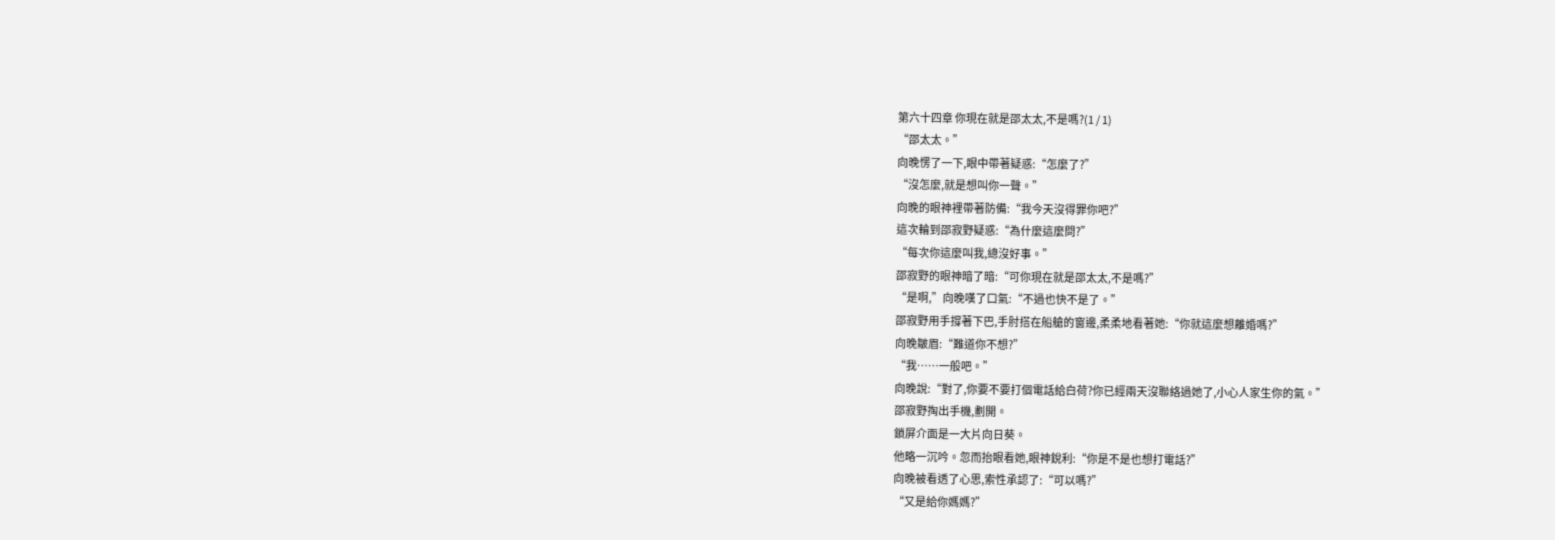第六十四章 你現在就是邵太太,不是嗎?(1 / 1)
“邵太太。”
向晚愣了一下,眼中帶著疑惑:“怎麼了?”
“沒怎麼,就是想叫你一聲。”
向晚的眼神裡帶著防備:“我今天沒得罪你吧?”
這次輪到邵寂野疑惑:“為什麼這麼問?”
“每次你這麼叫我,總沒好事。”
邵寂野的眼神暗了暗:“可你現在就是邵太太,不是嗎?”
“是啊,”向晚嘆了口氣:“不過也快不是了。”
邵寂野用手撐著下巴,手肘搭在船艙的窗邊,柔柔地看著她:“你就這麼想離婚嗎?”
向晚皺眉:“難道你不想?”
“我……一般吧。”
向晚說:“對了,你要不要打個電話給白荷?你已經兩天沒聯絡過她了,小心人家生你的氣。”
邵寂野掏出手機,劃開。
鎖屏介面是一大片向日葵。
他略一沉吟。忽而抬眼看她,眼神銳利:“你是不是也想打電話?”
向晚被看透了心思,索性承認了:“可以嗎?”
“又是給你媽媽?”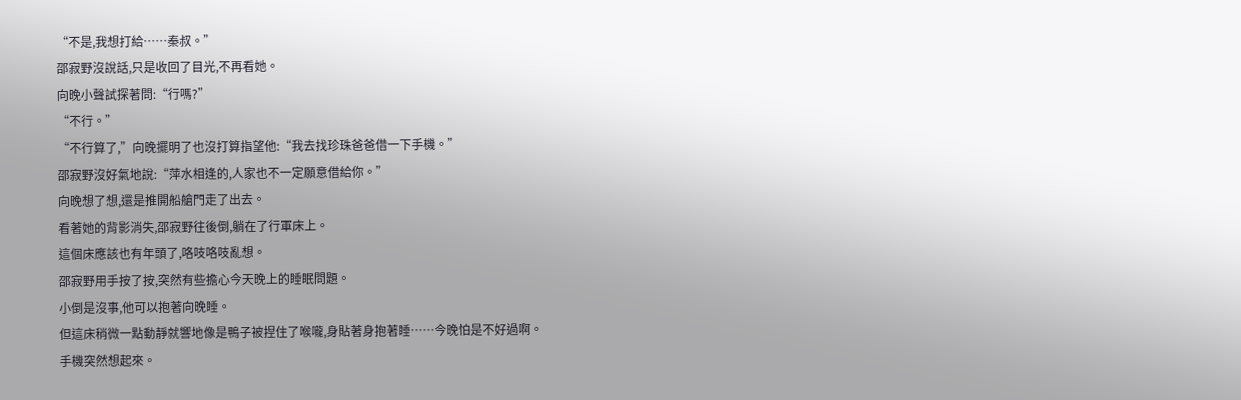“不是,我想打給……秦叔。”
邵寂野沒說話,只是收回了目光,不再看她。
向晚小聲試探著問:“行嗎?”
“不行。”
“不行算了,”向晚擺明了也沒打算指望他:“我去找珍珠爸爸借一下手機。”
邵寂野沒好氣地說:“萍水相逢的,人家也不一定願意借給你。”
向晚想了想,還是推開船艙門走了出去。
看著她的背影消失,邵寂野往後倒,躺在了行軍床上。
這個床應該也有年頭了,咯吱咯吱亂想。
邵寂野用手按了按,突然有些擔心今天晚上的睡眠問題。
小倒是沒事,他可以抱著向晚睡。
但這床稍微一點動靜就響地像是鴨子被捏住了喉嚨,身貼著身抱著睡……今晚怕是不好過啊。
手機突然想起來。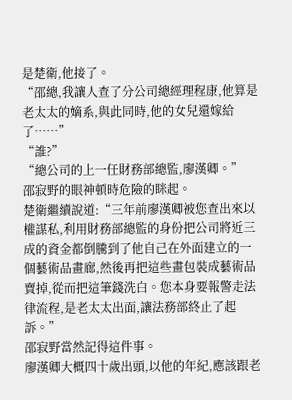是楚衛,他接了。
“邵總,我讓人查了分公司總經理程康,他算是老太太的嫡系,與此同時,他的女兒還嫁給了……”
“誰?”
“總公司的上一任財務部總監,廖漢卿。”
邵寂野的眼神頓時危險的眯起。
楚衛繼續說道:“三年前廖漢卿被您查出來以權謀私,利用財務部總監的身份把公司將近三成的資金都倒騰到了他自己在外面建立的一個藝術品畫廊,然後再把這些畫包裝成藝術品賣掉,從而把這筆錢洗白。您本身要報警走法律流程,是老太太出面,讓法務部終止了起訴。”
邵寂野當然記得這件事。
廖漢卿大概四十歲出頭,以他的年紀,應該跟老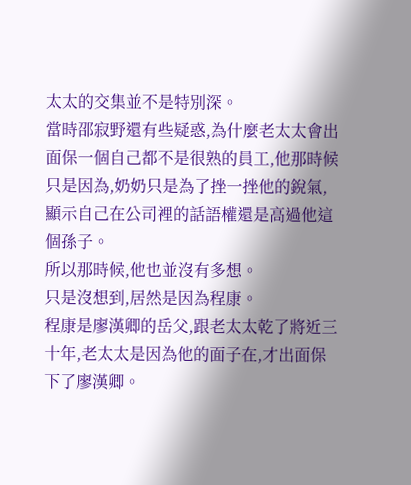太太的交集並不是特別深。
當時邵寂野還有些疑惑,為什麼老太太會出面保一個自己都不是很熟的員工,他那時候只是因為,奶奶只是為了挫一挫他的銳氣,顯示自己在公司裡的話語權還是高過他這個孫子。
所以那時候,他也並沒有多想。
只是沒想到,居然是因為程康。
程康是廖漢卿的岳父,跟老太太乾了將近三十年,老太太是因為他的面子在,才出面保下了廖漢卿。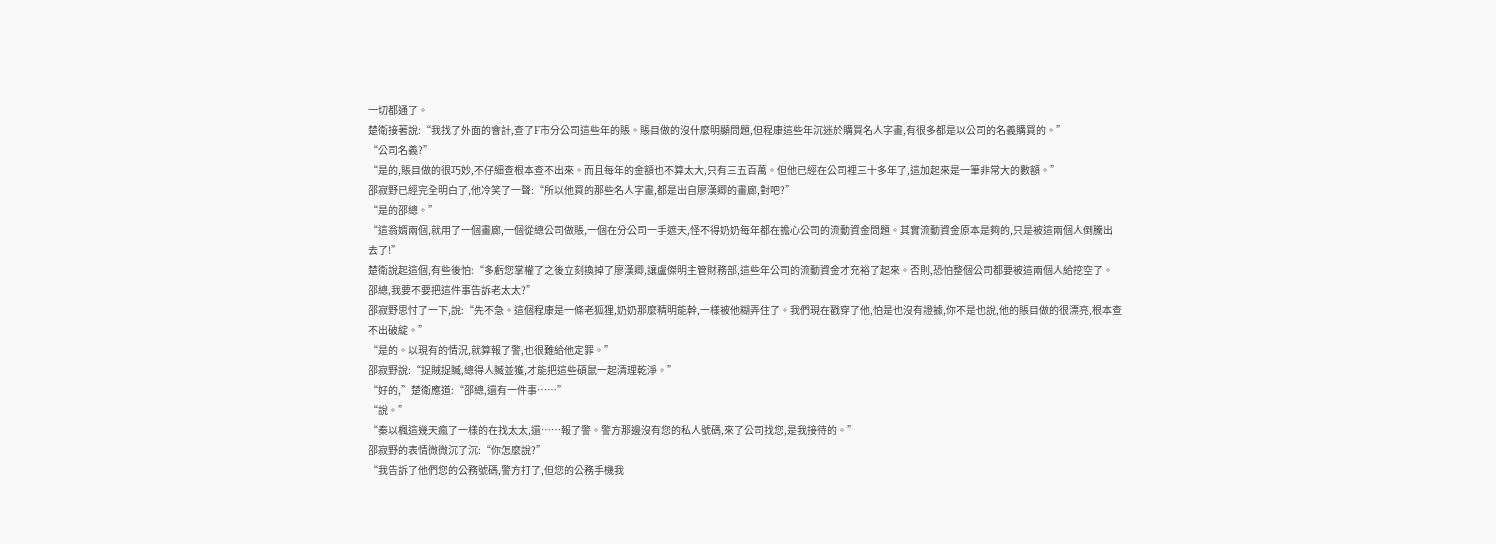一切都通了。
楚衛接著說:“我找了外面的會計,查了F市分公司這些年的賬。賬目做的沒什麼明顯問題,但程康這些年沉迷於購買名人字畫,有很多都是以公司的名義購買的。”
“公司名義?”
“是的,賬目做的很巧妙,不仔細查根本查不出來。而且每年的金額也不算太大,只有三五百萬。但他已經在公司裡三十多年了,這加起來是一筆非常大的數額。”
邵寂野已經完全明白了,他冷笑了一聲:“所以他買的那些名人字畫,都是出自廖漢卿的畫廊,對吧?”
“是的邵總。”
“這翁婿兩個,就用了一個畫廊,一個從總公司做賬,一個在分公司一手遮天,怪不得奶奶每年都在擔心公司的流動資金問題。其實流動資金原本是夠的,只是被這兩個人倒騰出去了!”
楚衛說起這個,有些後怕:“多虧您掌權了之後立刻換掉了廖漢卿,讓盧傑明主管財務部,這些年公司的流動資金才充裕了起來。否則,恐怕整個公司都要被這兩個人給挖空了。邵總,我要不要把這件事告訴老太太?”
邵寂野思忖了一下,說:“先不急。這個程康是一條老狐狸,奶奶那麼精明能幹,一樣被他糊弄住了。我們現在戳穿了他,怕是也沒有證據,你不是也說,他的賬目做的很漂亮,根本查不出破綻。”
“是的。以現有的情況,就算報了警,也很難給他定罪。”
邵寂野說:“捉賊捉贓,總得人贓並獲,才能把這些碩鼠一起清理乾淨。”
“好的,”楚衛應道:“邵總,還有一件事……”
“說。”
“秦以楓這幾天瘋了一樣的在找太太,還……報了警。警方那邊沒有您的私人號碼,來了公司找您,是我接待的。”
邵寂野的表情微微沉了沉:“你怎麼說?”
“我告訴了他們您的公務號碼,警方打了,但您的公務手機我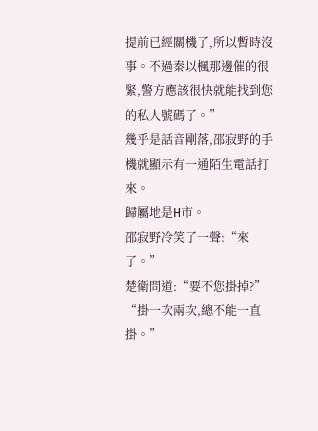提前已經關機了,所以暫時沒事。不過秦以楓那邊催的很緊,警方應該很快就能找到您的私人號碼了。”
幾乎是話音剛落,邵寂野的手機就顯示有一通陌生電話打來。
歸屬地是H市。
邵寂野冷笑了一聲:“來了。”
楚衛問道:“要不您掛掉?”
“掛一次兩次,總不能一直掛。”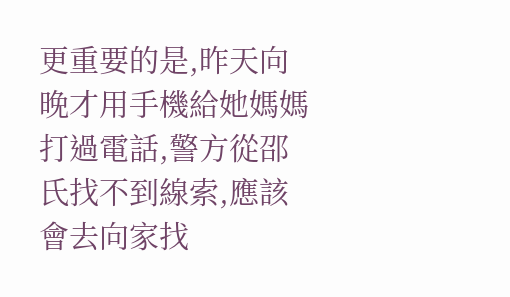更重要的是,昨天向晚才用手機給她媽媽打過電話,警方從邵氏找不到線索,應該會去向家找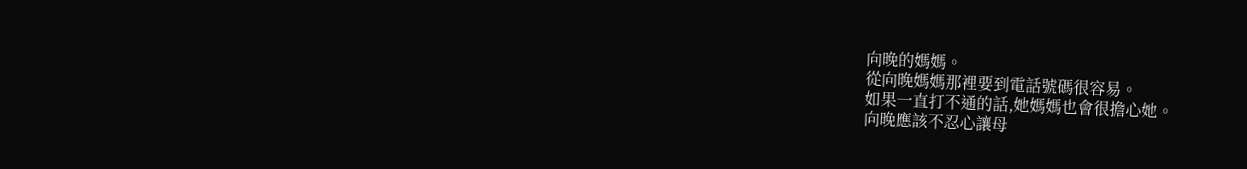向晚的媽媽。
從向晚媽媽那裡要到電話號碼很容易。
如果一直打不通的話,她媽媽也會很擔心她。
向晚應該不忍心讓母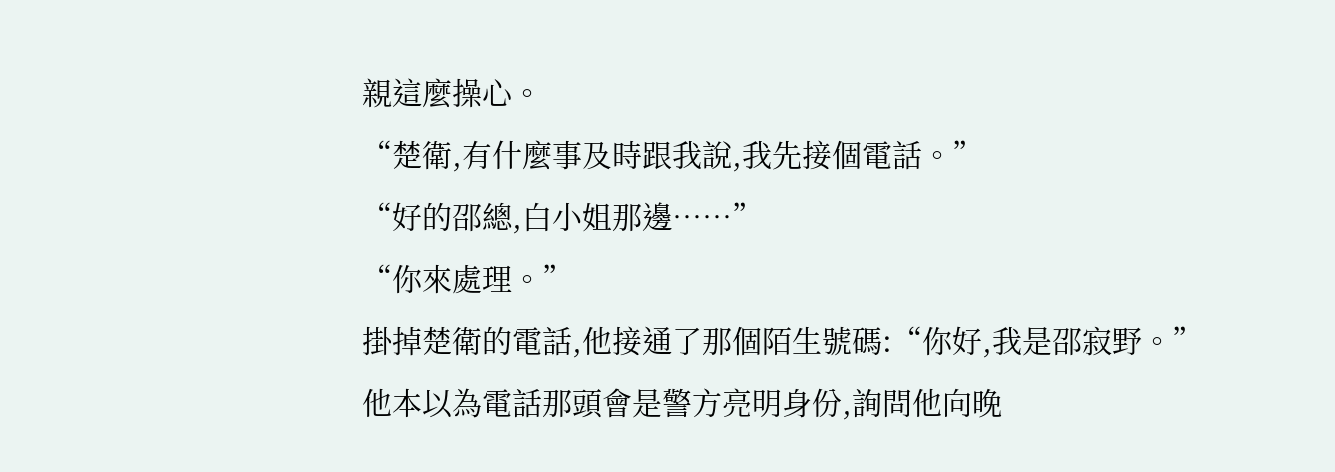親這麼操心。
“楚衛,有什麼事及時跟我說,我先接個電話。”
“好的邵總,白小姐那邊……”
“你來處理。”
掛掉楚衛的電話,他接通了那個陌生號碼:“你好,我是邵寂野。”
他本以為電話那頭會是警方亮明身份,詢問他向晚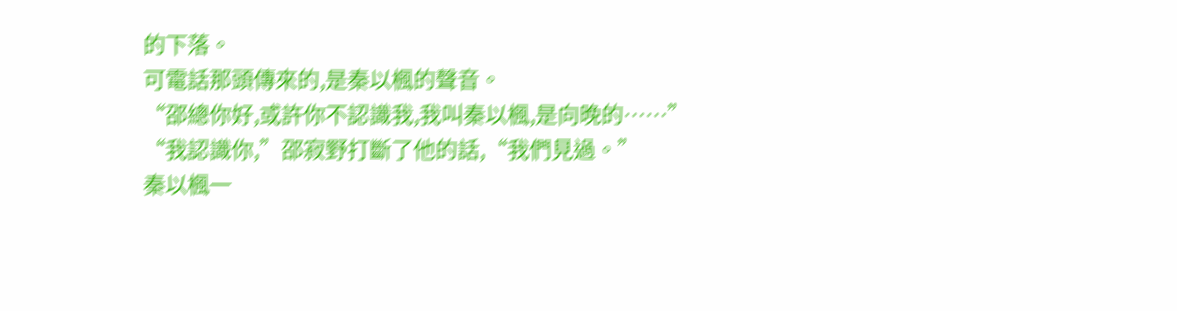的下落。
可電話那頭傳來的,是秦以楓的聲音。
“邵總你好,或許你不認識我,我叫秦以楓,是向晚的……”
“我認識你,”邵寂野打斷了他的話,“我們見過。”
秦以楓一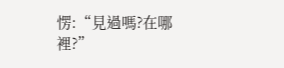愣:“見過嗎?在哪裡?”